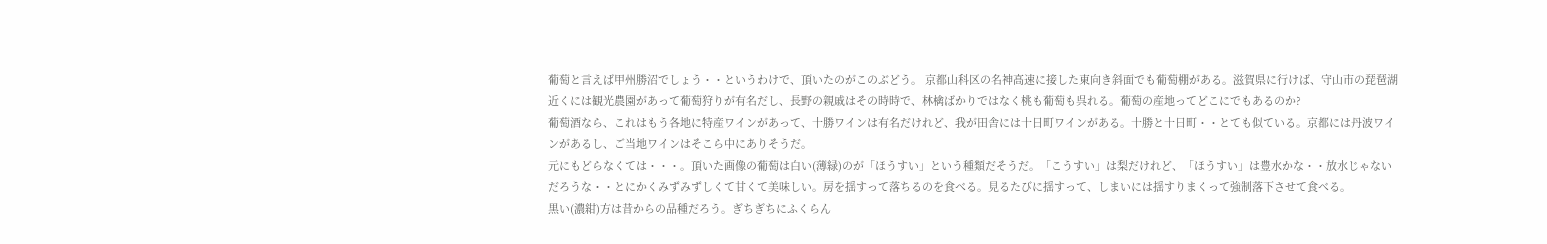葡萄と言えば甲州勝沼でしょう・・というわけで、頂いたのがこのぶどう。 京都山科区の名神高速に接した東向き斜面でも葡萄棚がある。滋賀県に行けば、守山市の琵琶湖近くには観光農園があって葡萄狩りが有名だし、長野の親戚はその時時で、林檎ばかりではなく桃も葡萄も呉れる。葡萄の産地ってどこにでもあるのか?
葡萄酒なら、これはもう各地に特産ワインがあって、十勝ワインは有名だけれど、我が田舎には十日町ワインがある。十勝と十日町・・とても似ている。京都には丹波ワインがあるし、ご当地ワインはそこら中にありそうだ。
元にもどらなくては・・・。頂いた画像の葡萄は白い(薄緑)のが「ほうすい」という種類だそうだ。「こうすい」は梨だけれど、「ほうすい」は豊水かな・・放水じゃないだろうな・・とにかくみずみずしくて甘くて美味しい。房を揺すって落ちるのを食べる。見るたびに揺すって、しまいには揺すりまくって強制落下させて食べる。
黒い(濃紺)方は昔からの品種だろう。ぎちぎちにふくらん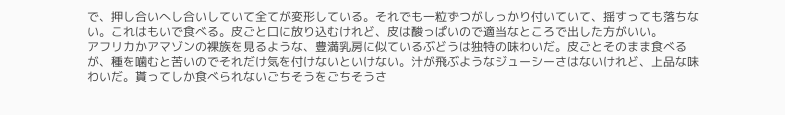で、押し合いへし合いしていて全てが変形している。それでも一粒ずつがしっかり付いていて、揺すっても落ちない。これはもいで食べる。皮ごと口に放り込むけれど、皮は酸っぱいので適当なところで出した方がいい。
アフリカかアマゾンの裸族を見るような、豊満乳房に似ているぶどうは独特の味わいだ。皮ごとそのまま食べるが、種を噛むと苦いのでそれだけ気を付けないといけない。汁が飛ぶようなジューシーさはないけれど、上品な味わいだ。貰ってしか食べられないごちそうをごちそうさ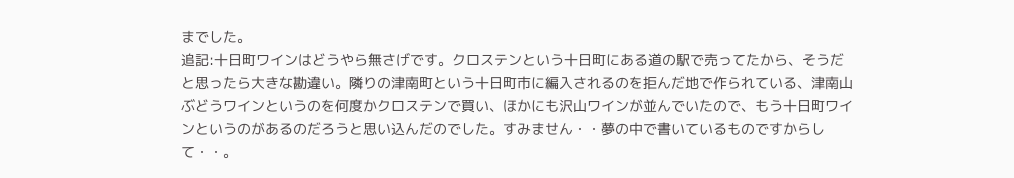までした。
追記:十日町ワインはどうやら無さげです。クロステンという十日町にある道の駅で売ってたから、そうだと思ったら大きな勘違い。隣りの津南町という十日町市に編入されるのを拒んだ地で作られている、津南山ぶどうワインというのを何度かクロステンで買い、ほかにも沢山ワインが並んでいたので、もう十日町ワインというのがあるのだろうと思い込んだのでした。すみません・・夢の中で書いているものですからして・・。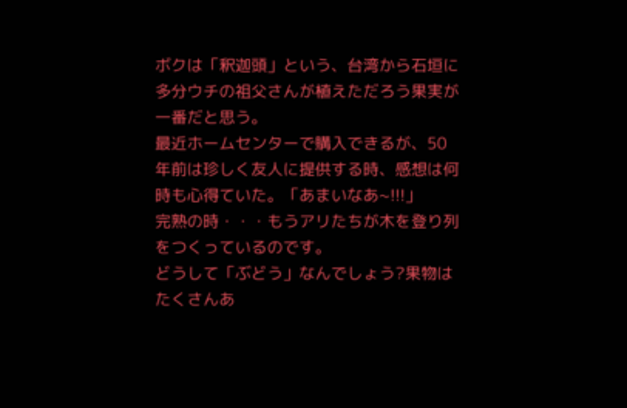ボクは「釈迦頭」という、台湾から石垣に多分ウチの祖父さんが植えただろう果実が一番だと思う。
最近ホームセンターで購入できるが、50年前は珍しく友人に提供する時、感想は何時も心得ていた。「あまいなあ~!!!」
完熟の時・・・もうアリたちが木を登り列をつくっているのです。
どうして「ぶどう」なんでしょう?果物はたくさんあ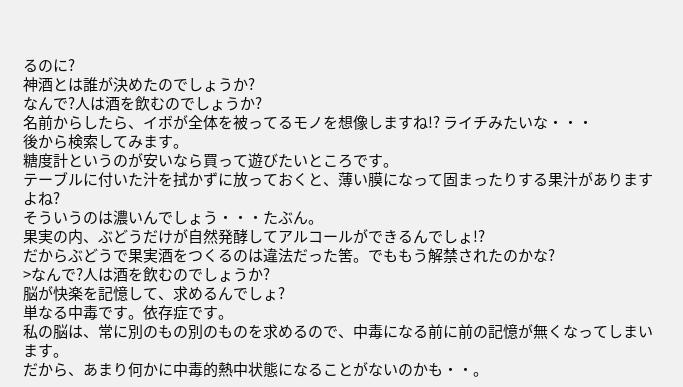るのに?
神酒とは誰が決めたのでしょうか?
なんで?人は酒を飲むのでしょうか?
名前からしたら、イボが全体を被ってるモノを想像しますね!? ライチみたいな・・・
後から検索してみます。
糖度計というのが安いなら買って遊びたいところです。
テーブルに付いた汁を拭かずに放っておくと、薄い膜になって固まったりする果汁がありますよね?
そういうのは濃いんでしょう・・・たぶん。
果実の内、ぶどうだけが自然発酵してアルコールができるんでしょ!?
だからぶどうで果実酒をつくるのは違法だった筈。でももう解禁されたのかな?
>なんで?人は酒を飲むのでしょうか?
脳が快楽を記憶して、求めるんでしょ?
単なる中毒です。依存症です。
私の脳は、常に別のもの別のものを求めるので、中毒になる前に前の記憶が無くなってしまいます。
だから、あまり何かに中毒的熱中状態になることがないのかも・・。